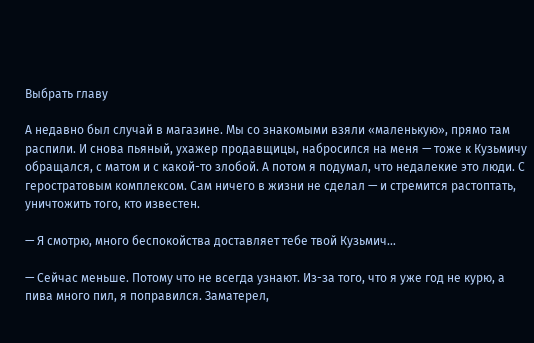Выбрать главу

А недавно был случай в магазине. Мы со знакомыми взяли «маленькую», прямо там распили. И снова пьяный, ухажер продавщицы, набросился на меня — тоже к Кузьмичу обращался, с матом и с какой-то злобой. А потом я подумал, что недалекие это люди. С геростратовым комплексом. Сам ничего в жизни не сделал — и стремится растоптать, уничтожить того, кто известен.

— Я смотрю, много беспокойства доставляет тебе твой Кузьмич…

— Сейчас меньше. Потому что не всегда узнают. Из-за того, что я уже год не курю, а пива много пил, я поправился. Заматерел,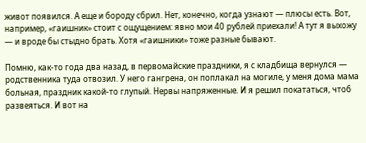живот появился. А еще и бороду сбрил. Нет, конечно, когда узнают — плюсы есть. Вот, например, «гаишник» стоит с ощущением: явно мои 40 рублей приехали! А тут я выхожу — и вроде бы стыдно брать. Хотя «гаишники» тоже разные бывают.

Помню, как-то года два назад, в первомайские праздники, я с кладбища вернулся — родственника туда отвозил. У него гангрена, он поплакал на могиле, у меня дома мама больная, праздник какой-то глупый. Нервы напряженные. И я решил покататься, чтоб развеяться. И вот на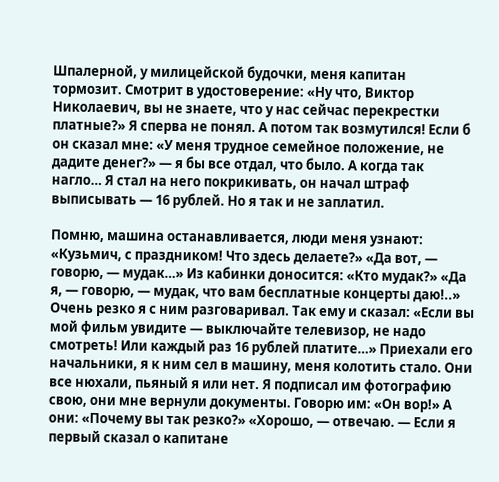Шпалерной, у милицейской будочки, меня капитан тормозит. Смотрит в удостоверение: «Ну что, Виктор Николаевич, вы не знаете, что у нас сейчас перекрестки платные?» Я сперва не понял. А потом так возмутился! Если б он сказал мне: «У меня трудное семейное положение, не дадите денег?» — я бы все отдал, что было. А когда так нагло… Я стал на него покрикивать, он начал штраф выписывать — 16 рублей. Но я так и не заплатил.

Помню, машина останавливается, люди меня узнают: «Кузьмич, с праздником! Что здесь делаете?» «Да вот, — говорю, — мудак…» Из кабинки доносится: «Кто мудак?» «Да я, — говорю, — мудак, что вам бесплатные концерты даю!..» Очень резко я с ним разговаривал. Так ему и сказал: «Если вы мой фильм увидите — выключайте телевизор, не надо смотреть! Или каждый раз 16 рублей платите…» Приехали его начальники, я к ним сел в машину, меня колотить стало. Они все нюхали, пьяный я или нет. Я подписал им фотографию свою, они мне вернули документы. Говорю им: «Он вор!» А они: «Почему вы так резко?» «Хорошо, — отвечаю. — Если я первый сказал о капитане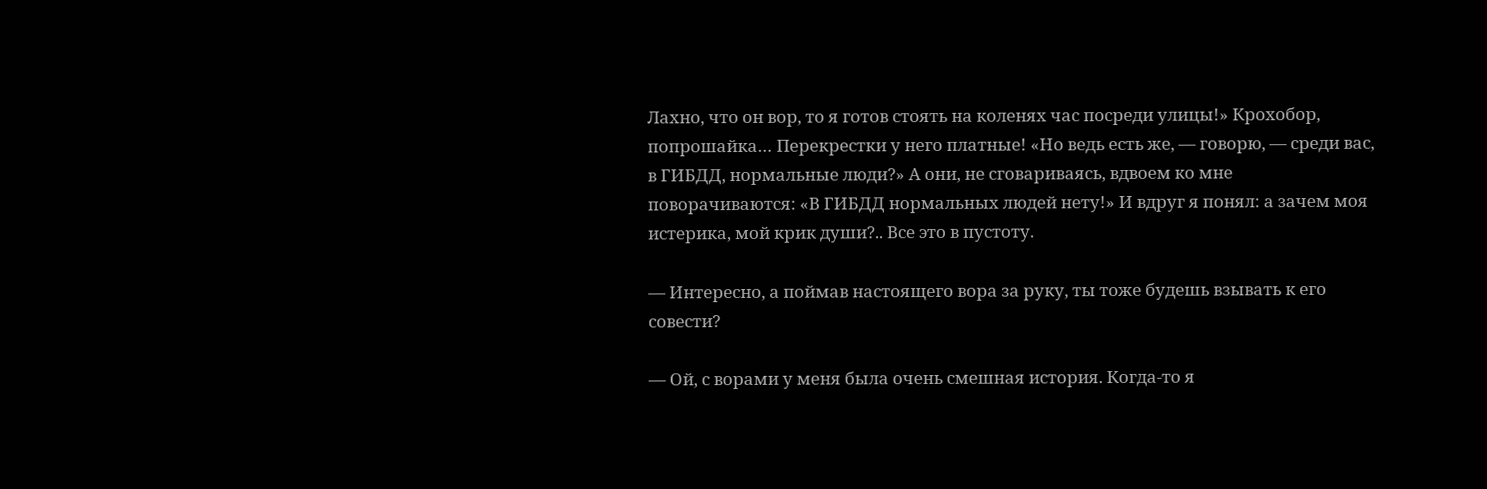Лахно, что он вор, то я готов стоять на коленях час посреди улицы!» Крохобор, попрошайка… Перекрестки у него платные! «Но ведь есть же, — говорю, — среди вас, в ГИБДД, нормальные люди?» А они, не сговариваясь, вдвоем ко мне поворачиваются: «В ГИБДД нормальных людей нету!» И вдруг я понял: а зачем моя истерика, мой крик души?.. Все это в пустоту.

— Интересно, а поймав настоящего вора за руку, ты тоже будешь взывать к его совести?

— Ой, с ворами у меня была очень смешная история. Когда-то я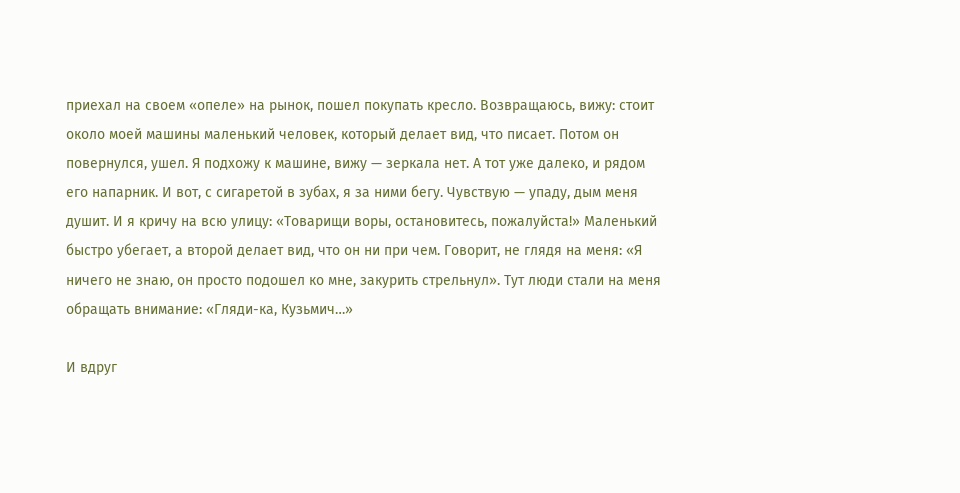приехал на своем «опеле» на рынок, пошел покупать кресло. Возвращаюсь, вижу: стоит около моей машины маленький человек, который делает вид, что писает. Потом он повернулся, ушел. Я подхожу к машине, вижу — зеркала нет. А тот уже далеко, и рядом его напарник. И вот, с сигаретой в зубах, я за ними бегу. Чувствую — упаду, дым меня душит. И я кричу на всю улицу: «Товарищи воры, остановитесь, пожалуйста!» Маленький быстро убегает, а второй делает вид, что он ни при чем. Говорит, не глядя на меня: «Я ничего не знаю, он просто подошел ко мне, закурить стрельнул». Тут люди стали на меня обращать внимание: «Гляди-ка, Кузьмич…»

И вдруг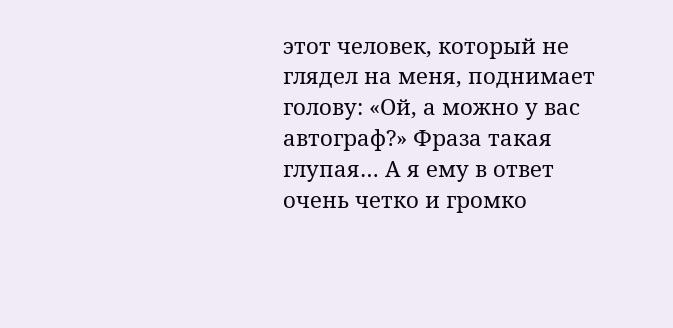этот человек, который не глядел на меня, поднимает голову: «Ой, а можно у вас автограф?» Фраза такая глупая… А я ему в ответ очень четко и громко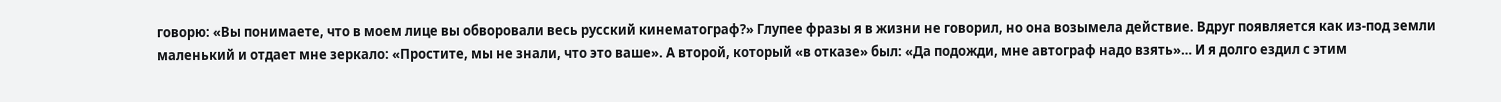говорю: «Вы понимаете, что в моем лице вы обворовали весь русский кинематограф?» Глупее фразы я в жизни не говорил, но она возымела действие. Вдруг появляется как из-под земли маленький и отдает мне зеркало: «Простите, мы не знали, что это ваше». А второй, который «в отказе» был: «Да подожди, мне автограф надо взять»… И я долго ездил с этим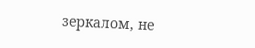зеркалом, не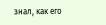знал, как его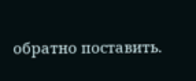обратно поставить.